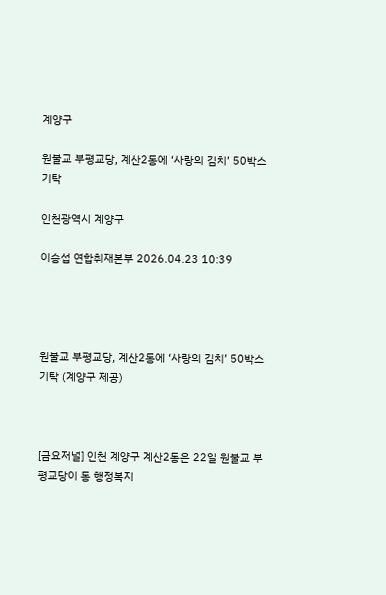계양구

원불교 부평교당, 계산2동에 ‘사랑의 김치’ 50박스 기탁

인천광역시 계양구

이승섭 연합취재본부 2026.04.23 10:39




원불교 부평교당, 계산2동에 ‘사랑의 김치’ 50박스 기탁 (계양구 제공)



[금요저널] 인천 계양구 계산2동은 22일 원불교 부평교당이 동 행정복지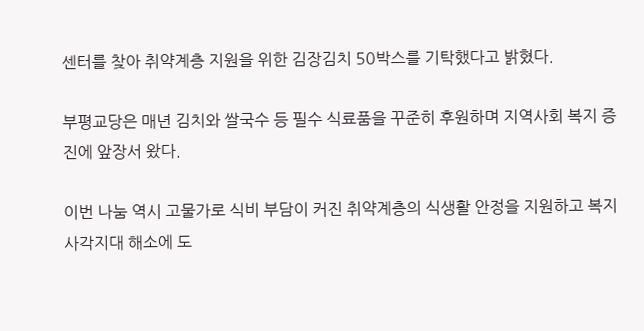센터를 찾아 취약계층 지원을 위한 김장김치 50박스를 기탁했다고 밝혔다.

부평교당은 매년 김치와 쌀국수 등 필수 식료품을 꾸준히 후원하며 지역사회 복지 증진에 앞장서 왔다.

이번 나눔 역시 고물가로 식비 부담이 커진 취약계층의 식생활 안정을 지원하고 복지 사각지대 해소에 도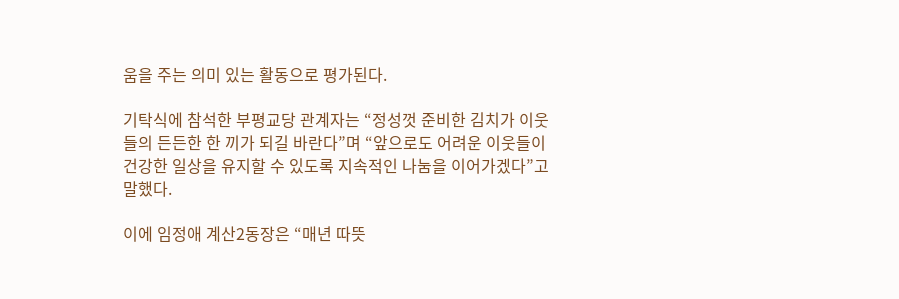움을 주는 의미 있는 활동으로 평가된다.

기탁식에 참석한 부평교당 관계자는 “정성껏 준비한 김치가 이웃들의 든든한 한 끼가 되길 바란다”며 “앞으로도 어려운 이웃들이 건강한 일상을 유지할 수 있도록 지속적인 나눔을 이어가겠다”고 말했다.

이에 임정애 계산2동장은 “매년 따뜻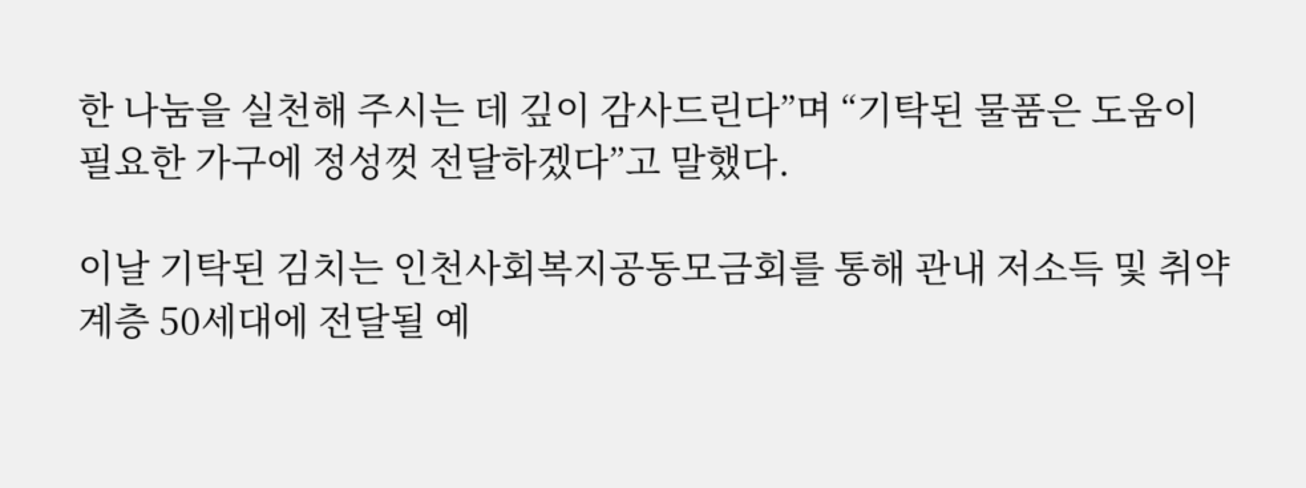한 나눔을 실천해 주시는 데 깊이 감사드린다”며 “기탁된 물품은 도움이 필요한 가구에 정성껏 전달하겠다”고 말했다.

이날 기탁된 김치는 인천사회복지공동모금회를 통해 관내 저소득 및 취약계층 50세대에 전달될 예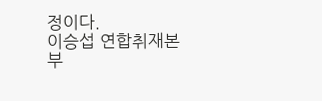정이다.
이승섭 연합취재본부